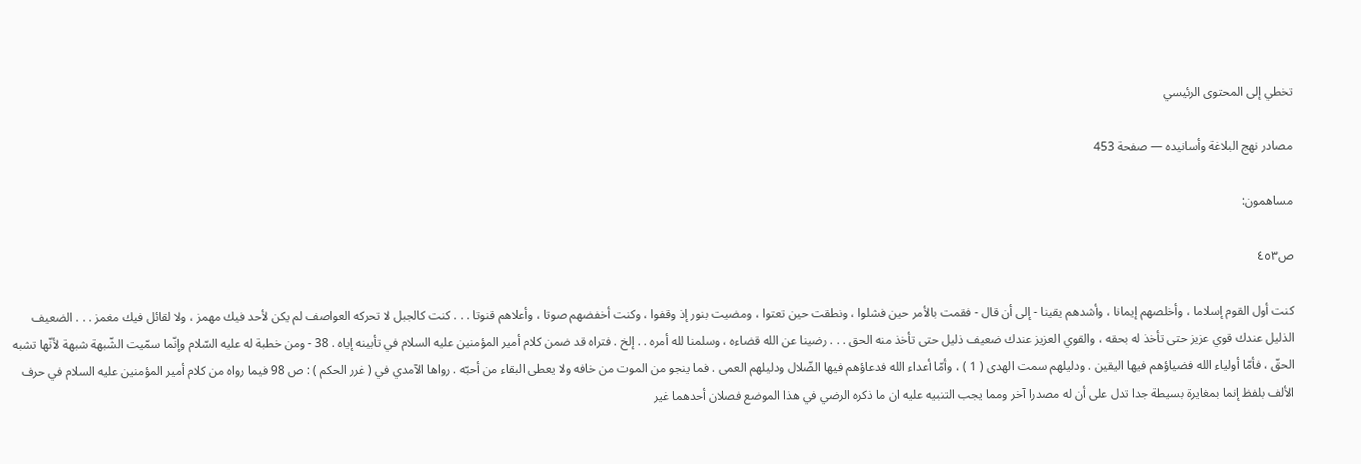تخطي إلى المحتوى الرئيسي

مصادر نهج البلاغة وأسانيده — صفحة 453

مساهمون:

ص٤٥٣

كنت أول القوم إسلاما ، وأخلصهم إيمانا ، وأشدهم يقينا - إلى أن قال - فقمت بالأمر حين فشلوا ، ونطقت حين تعتوا ، ومضيت بنور إذ وقفوا ، وكنت أخفضهم صوتا ، وأعلاهم قنوتا . . . كنت كالجبل لا تحركه العواصف لم يكن لأحد فيك مهمز ، ولا لقائل فيك مغمز . . . الضعيف الذليل عندك قوي عزيز حتى تأخذ له بحقه ، والقوي العزيز عندك ضعيف ذليل حتى تأخذ منه الحق . . . رضينا عن الله قضاءه ، وسلمنا لله أمره . . إلخ . فتراه قد ضمن كلام أمير المؤمنين عليه السلام في تأبينه إياه . 38 - ومن خطبة له عليه السّلام وإنّما سمّيت الشّبهة شبهة لأنّها تشبه الحقّ ، فأمّا أولياء الله فضياؤهم فيها اليقين . ودليلهم سمت الهدى ( 1 ) ، وأمّا أعداء الله فدعاؤهم فيها الضّلال ودليلهم العمى . فما ينجو من الموت من خافه ولا يعطى البقاء من أحبّه . رواها الآمدي في ( غرر الحكم ) : ص 98 فيما رواه من كلام أمير المؤمنين عليه السلام في حرف الألف بلفظ إنما بمغايرة بسيطة جدا تدل على أن له مصدرا آخر ومما يجب التنبيه عليه ان ما ذكره الرضي في هذا الموضع فصلان أحدهما غير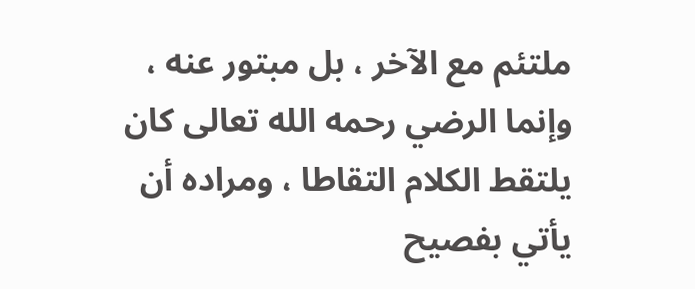ملتئم مع الآخر ، بل مبتور عنه ، وإنما الرضي رحمه الله تعالى كان يلتقط الكلام التقاطا ، ومراده أن يأتي بفصيح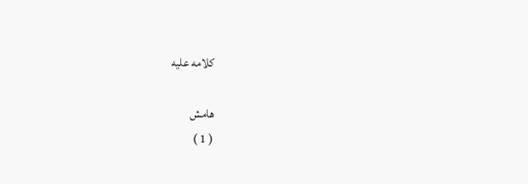كلامه عليه

هامش
( 1 )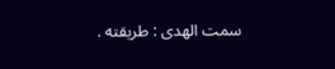سمت الهدى : طريقته .